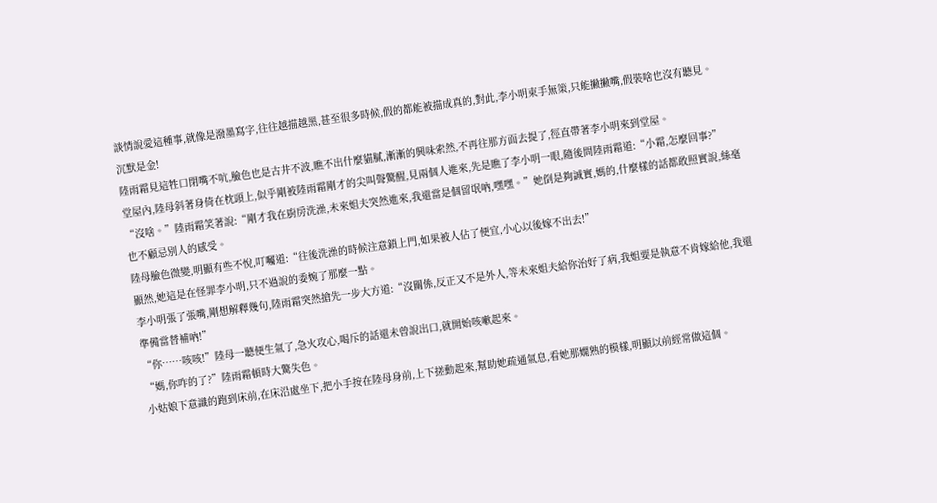談情說愛這種事,就像是潑墨寫字,往往越描越黑,甚至很多時候,假的都能被描成真的,對此,李小明束手無策,只能撇撇嘴,假裝啥也沒有聽見。
沉默是金!
陸雨霜見這牲口閉嘴不吭,臉色也是古井不波,瞧不出什麼貓膩,漸漸的興味索然,不再往那方面去提了,徑直帶著李小明來到堂屋。
堂屋內,陸母斜著身倚在枕頭上,似乎剛被陸雨霜剛才的尖叫聲驚醒,見兩個人進來,先是瞧了李小明一眼,隨後問陸雨霜道:“小霜,怎麼回事?”
“沒啥。”陸雨霜笑著說:“剛才我在廚房洗澡,未來姐夫突然進來,我還當是個留氓吶,嘿嘿。”她倒是夠誠實,媽的,什麼樣的話都敢照實說,絲毫也不顧忌別人的感受。
陸母臉色微變,明顯有些不悅,叮囑道:“往後洗澡的時候注意鎖上門,如果被人佔了便宜,小心以後嫁不出去!”
顯然,她這是在怪罪李小明,只不過說的委婉了那麼一點。
李小明張了張嘴,剛想解釋幾句,陸雨霜突然搶先一步大方道:“沒關係,反正又不是外人,等未來姐夫給你治好了病,我姐要是執意不肯嫁給他,我還準備當替補吶!”
“你……咳咳!”陸母一聽便生氣了,急火攻心,喝斥的話還未曾說出口,就開始咳嗽起來。
“媽,你咋的了?”陸雨霜頓時大驚失色。
小姑娘下意識的跑到床前,在床沿處坐下,把小手按在陸母身前,上下搓動起來,幫助她疏通氣息,看她那嫻熟的模樣,明顯以前經常做這個。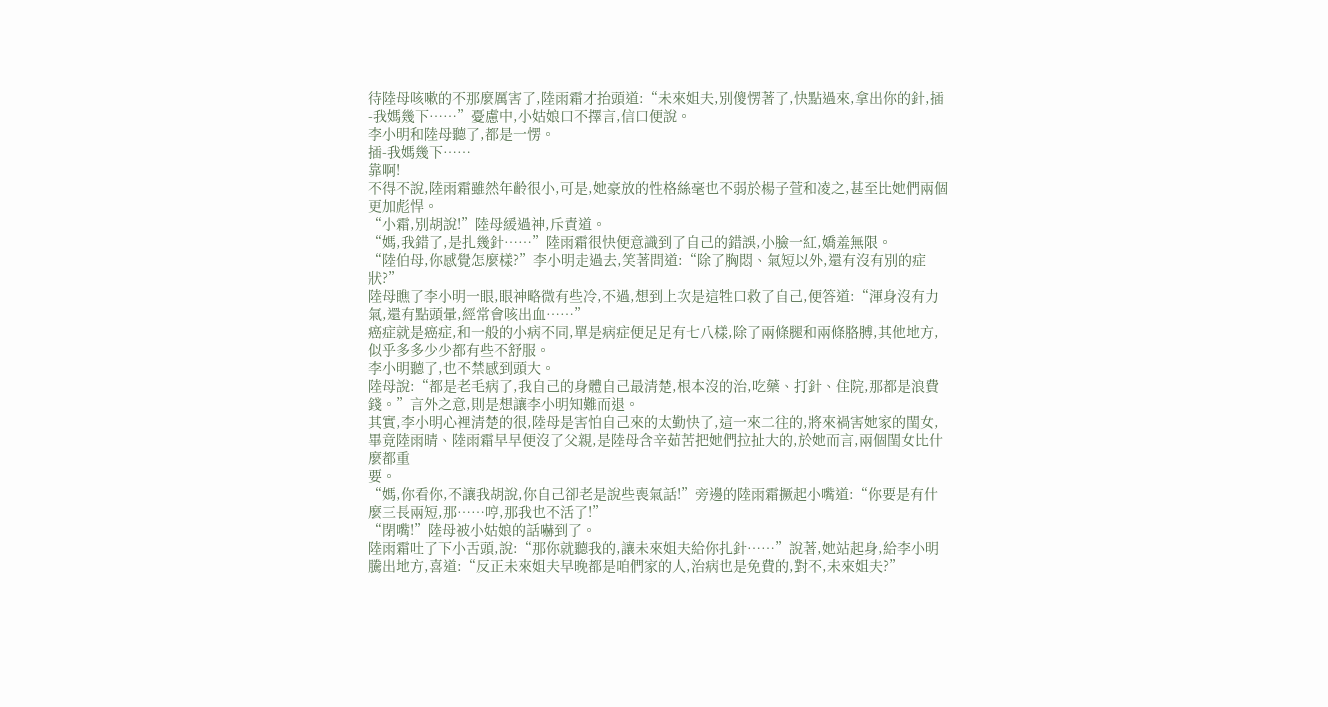待陸母咳嗽的不那麼厲害了,陸雨霜才抬頭道:“未來姐夫,別傻愣著了,快點過來,拿出你的針,插-我媽幾下……”憂慮中,小姑娘口不擇言,信口便說。
李小明和陸母聽了,都是一愣。
插-我媽幾下……
靠啊!
不得不說,陸雨霜雖然年齡很小,可是,她豪放的性格絲毫也不弱於楊子萱和凌之,甚至比她們兩個更加彪悍。
“小霜,別胡說!”陸母緩過神,斥責道。
“媽,我錯了,是扎幾針……”陸雨霜很快便意識到了自己的錯誤,小臉一紅,嬌羞無限。
“陸伯母,你感覺怎麼樣?”李小明走過去,笑著問道:“除了胸悶、氣短以外,還有沒有別的症狀?”
陸母瞧了李小明一眼,眼神略微有些冷,不過,想到上次是這牲口救了自己,便答道:“渾身沒有力氣,還有點頭暈,經常會咳出血……”
癌症就是癌症,和一般的小病不同,單是病症便足足有七八樣,除了兩條腿和兩條胳膊,其他地方,似乎多多少少都有些不舒服。
李小明聽了,也不禁感到頭大。
陸母說:“都是老毛病了,我自己的身體自己最清楚,根本沒的治,吃藥、打針、住院,那都是浪費錢。”言外之意,則是想讓李小明知難而退。
其實,李小明心裡清楚的很,陸母是害怕自己來的太勤快了,這一來二往的,將來禍害她家的閨女,畢竟陸雨晴、陸雨霜早早便沒了父親,是陸母含辛茹苦把她們拉扯大的,於她而言,兩個閨女比什麼都重
要。
“媽,你看你,不讓我胡說,你自己卻老是說些喪氣話!”旁邊的陸雨霜撅起小嘴道:“你要是有什麼三長兩短,那……哼,那我也不活了!”
“閉嘴!”陸母被小姑娘的話嚇到了。
陸雨霜吐了下小舌頭,說:“那你就聽我的,讓未來姐夫給你扎針……”說著,她站起身,給李小明騰出地方,喜道:“反正未來姐夫早晚都是咱們家的人,治病也是免費的,對不,未來姐夫?”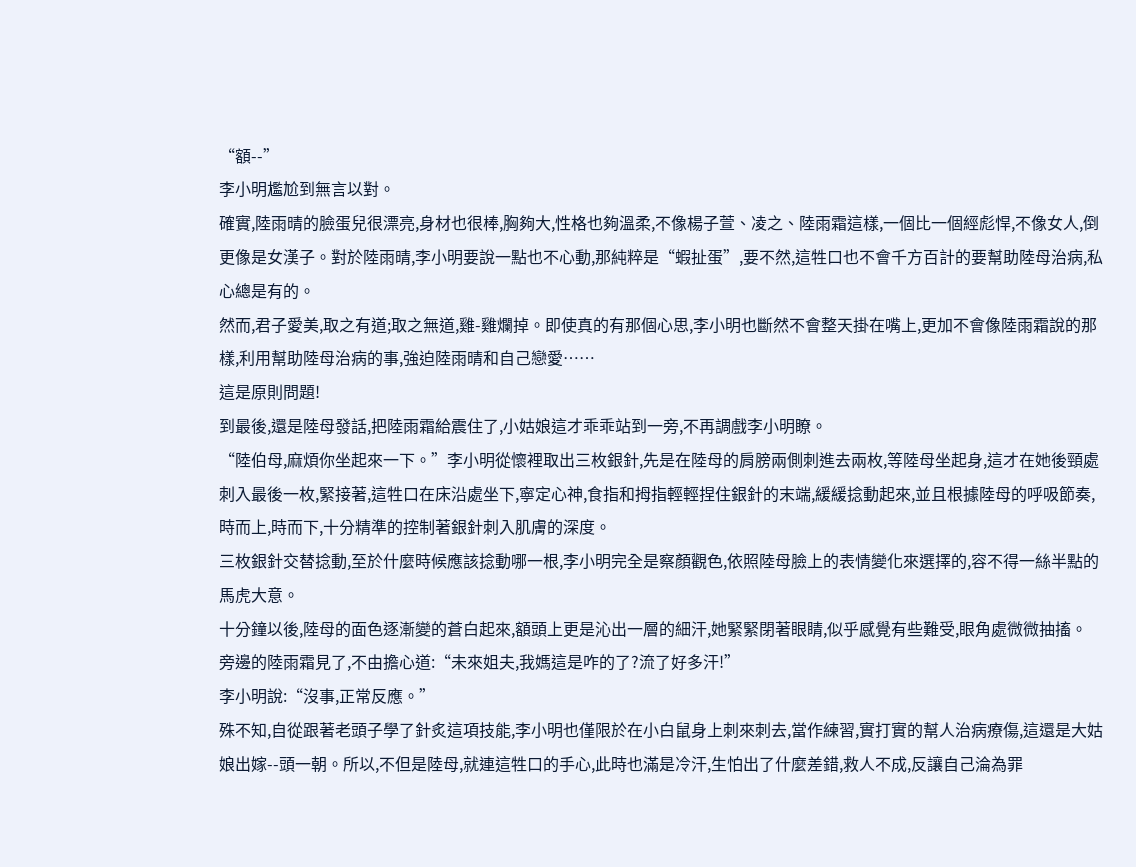“額--”
李小明尷尬到無言以對。
確實,陸雨晴的臉蛋兒很漂亮,身材也很棒,胸夠大,性格也夠溫柔,不像楊子萱、凌之、陸雨霜這樣,一個比一個經彪悍,不像女人,倒更像是女漢子。對於陸雨晴,李小明要說一點也不心動,那純粹是“蝦扯蛋”,要不然,這牲口也不會千方百計的要幫助陸母治病,私心總是有的。
然而,君子愛美,取之有道;取之無道,雞-雞爛掉。即使真的有那個心思,李小明也斷然不會整天掛在嘴上,更加不會像陸雨霜說的那樣,利用幫助陸母治病的事,強迫陸雨晴和自己戀愛……
這是原則問題!
到最後,還是陸母發話,把陸雨霜給震住了,小姑娘這才乖乖站到一旁,不再調戲李小明瞭。
“陸伯母,麻煩你坐起來一下。”李小明從懷裡取出三枚銀針,先是在陸母的肩膀兩側刺進去兩枚,等陸母坐起身,這才在她後頸處刺入最後一枚,緊接著,這牲口在床沿處坐下,寧定心神,食指和拇指輕輕捏住銀針的末端,緩緩捻動起來,並且根據陸母的呼吸節奏,時而上,時而下,十分精準的控制著銀針刺入肌膚的深度。
三枚銀針交替捻動,至於什麼時候應該捻動哪一根,李小明完全是察顏觀色,依照陸母臉上的表情變化來選擇的,容不得一絲半點的馬虎大意。
十分鐘以後,陸母的面色逐漸變的蒼白起來,額頭上更是沁出一層的細汗,她緊緊閉著眼睛,似乎感覺有些難受,眼角處微微抽搐。
旁邊的陸雨霜見了,不由擔心道:“未來姐夫,我媽這是咋的了?流了好多汗!”
李小明說:“沒事,正常反應。”
殊不知,自從跟著老頭子學了針炙這項技能,李小明也僅限於在小白鼠身上刺來刺去,當作練習,實打實的幫人治病療傷,這還是大姑娘出嫁--頭一朝。所以,不但是陸母,就連這牲口的手心,此時也滿是冷汗,生怕出了什麼差錯,救人不成,反讓自己淪為罪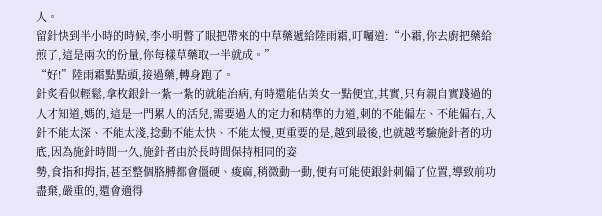人。
留針快到半小時的時候,李小明瞥了眼把帶來的中草藥遞給陸雨霜,叮囑道:“小霜,你去廚把藥給煎了,這是兩次的份量,你每樣草藥取一半就成。”
“好!”陸雨霜點點頭,接過藥,轉身跑了。
針炙看似輕鬆,拿枚銀針一紮一紮的就能治病,有時還能佔美女一點便宜,其實,只有親自實踐過的人才知道,媽的,這是一門累人的活兒,需要過人的定力和精準的力道,刺的不能偏左、不能偏右,入針不能太深、不能太淺,捻動不能太快、不能太慢,更重要的是,越到最後,也就越考驗施針者的功底,因為施針時間一久,施針者由於長時間保持相同的姿
勢,食指和拇指,甚至整個胳膊都會僵硬、痠麻,稍微動一動,便有可能使銀針刺偏了位置,導致前功盡棄,嚴重的,還會適得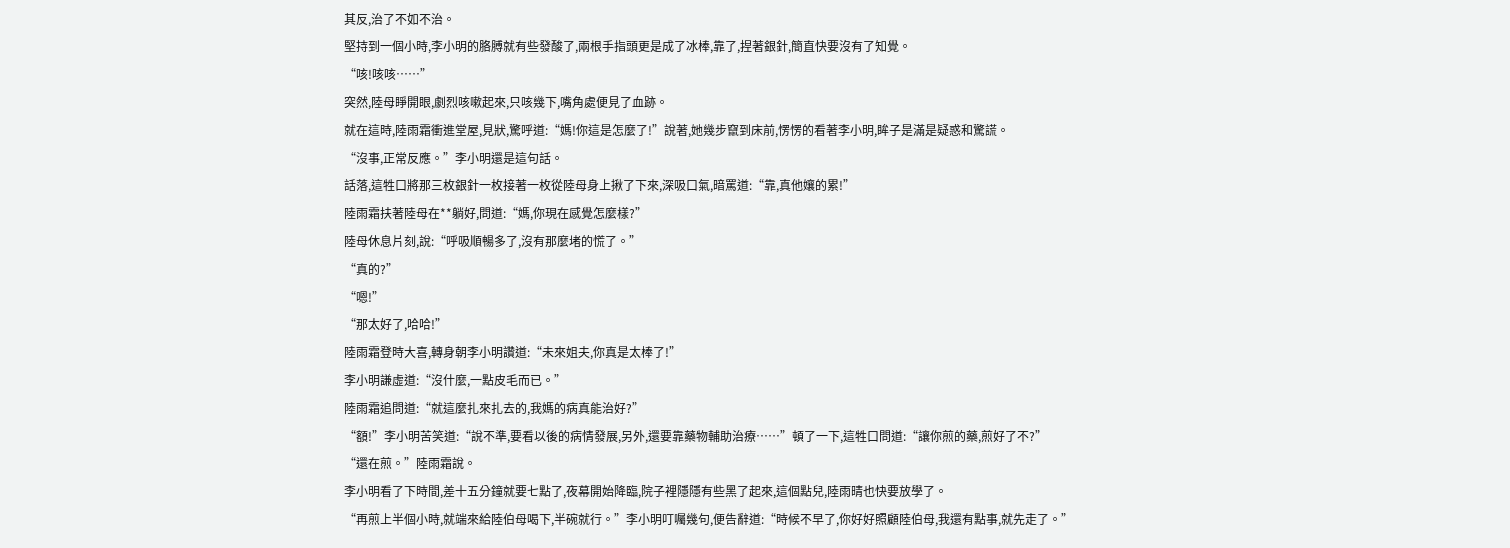其反,治了不如不治。
堅持到一個小時,李小明的胳膊就有些發酸了,兩根手指頭更是成了冰棒,靠了,捏著銀針,簡直快要沒有了知覺。
“咳!咳咳……”
突然,陸母睜開眼,劇烈咳嗽起來,只咳幾下,嘴角處便見了血跡。
就在這時,陸雨霜衝進堂屋,見狀,驚呼道:“媽!你這是怎麼了!”說著,她幾步竄到床前,愣愣的看著李小明,眸子是滿是疑惑和驚謊。
“沒事,正常反應。”李小明還是這句話。
話落,這牲口將那三枚銀針一枚接著一枚從陸母身上揪了下來,深吸口氣,暗罵道:“靠,真他孃的累!”
陸雨霜扶著陸母在**躺好,問道:“媽,你現在感覺怎麼樣?”
陸母休息片刻,說:“呼吸順暢多了,沒有那麼堵的慌了。”
“真的?”
“嗯!”
“那太好了,哈哈!”
陸雨霜登時大喜,轉身朝李小明讚道:“未來姐夫,你真是太棒了!”
李小明謙虛道:“沒什麼,一點皮毛而已。”
陸雨霜追問道:“就這麼扎來扎去的,我媽的病真能治好?”
“額!”李小明苦笑道:“說不準,要看以後的病情發展,另外,還要靠藥物輔助治療……”頓了一下,這牲口問道:“讓你煎的藥,煎好了不?”
“還在煎。”陸雨霜說。
李小明看了下時間,差十五分鐘就要七點了,夜幕開始降臨,院子裡隱隱有些黑了起來,這個點兒,陸雨晴也快要放學了。
“再煎上半個小時,就端來給陸伯母喝下,半碗就行。”李小明叮囑幾句,便告辭道:“時候不早了,你好好照顧陸伯母,我還有點事,就先走了。”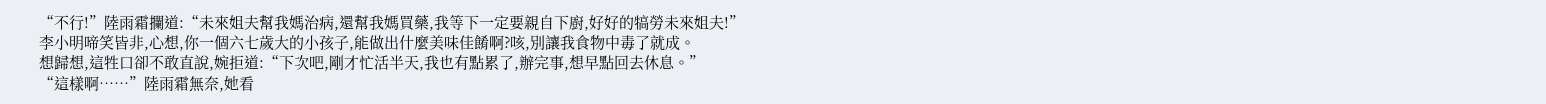“不行!”陸雨霜攔道:“未來姐夫幫我媽治病,還幫我媽買藥,我等下一定要親自下廚,好好的犒勞未來姐夫!”
李小明啼笑皆非,心想,你一個六七歲大的小孩子,能做出什麼美味佳餚啊?咳,別讓我食物中毒了就成。
想歸想,這牲口卻不敢直說,婉拒道:“下次吧,剛才忙活半天,我也有點累了,辦完事,想早點回去休息。”
“這樣啊……”陸雨霜無奈,她看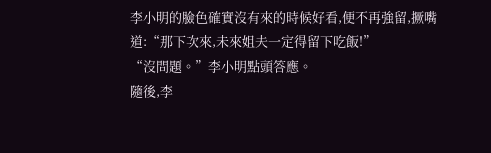李小明的臉色確實沒有來的時候好看,便不再強留,撅嘴道:“那下次來,未來姐夫一定得留下吃飯!”
“沒問題。”李小明點頭答應。
隨後,李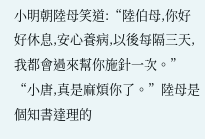小明朝陸母笑道:“陸伯母,你好好休息,安心養病,以後每隔三天,我都會過來幫你施針一次。”
“小唐,真是麻煩你了。”陸母是個知書達理的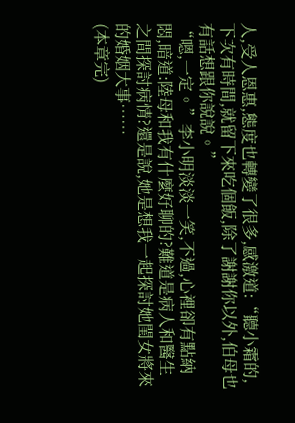人,受人恩惠,態度也轉變了很多,感激道:“聽小霜的,下次有時間,就留下來吃個飯,除了謝謝你以外,伯母也有話想跟你說說。”
“嗯,一定。”李小明淡淡一笑,不過,心裡卻有點納悶,暗道:陸母和我有什麼好聊的?難道是病人和醫生之間探討病情?還是說,她是想我一起探討她閨女將來的婚姻大事……
(本章完)